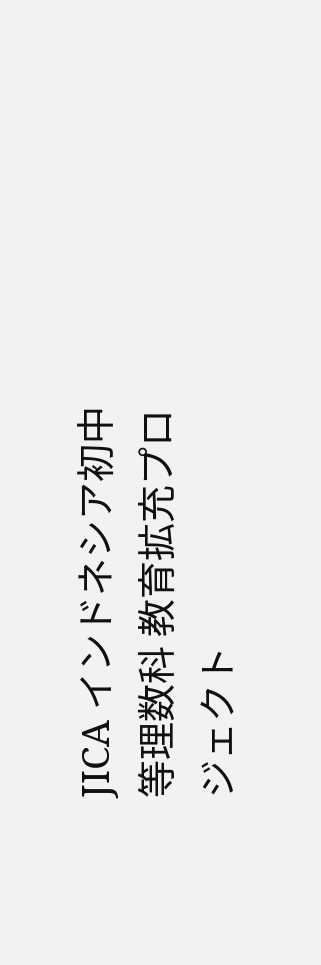JICA インドネシア初中等理数科 教育拡充プロジェクト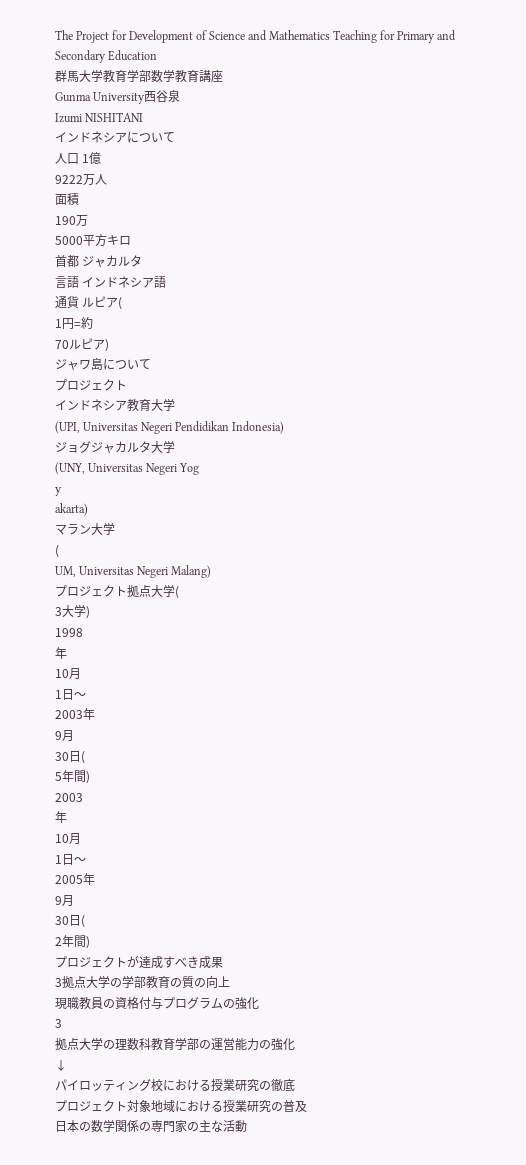The Project for Development of Science and Mathematics Teaching for Primary and Secondary Education
群馬大学教育学部数学教育講座
Gunma University西谷泉
Izumi NISHITANI
インドネシアについて
人口 1億
9222万人
面積
190万
5000平方キロ
首都 ジャカルタ
言語 インドネシア語
通貨 ルピア(
1円=約
70ルピア)
ジャワ島について
プロジェクト
インドネシア教育大学
(UPI, Universitas Negeri Pendidikan Indonesia)
ジョグジャカルタ大学
(UNY, Universitas Negeri Yog
y
akarta)
マラン大学
(
UM, Universitas Negeri Malang)
プロジェクト拠点大学(
3大学)
1998
年
10月
1日〜
2003年
9月
30日(
5年間)
2003
年
10月
1日〜
2005年
9月
30日(
2年間)
プロジェクトが達成すべき成果
3拠点大学の学部教育の質の向上
現職教員の資格付与プログラムの強化
3
拠点大学の理数科教育学部の運営能力の強化
↓
パイロッティング校における授業研究の徹底
プロジェクト対象地域における授業研究の普及
日本の数学関係の専門家の主な活動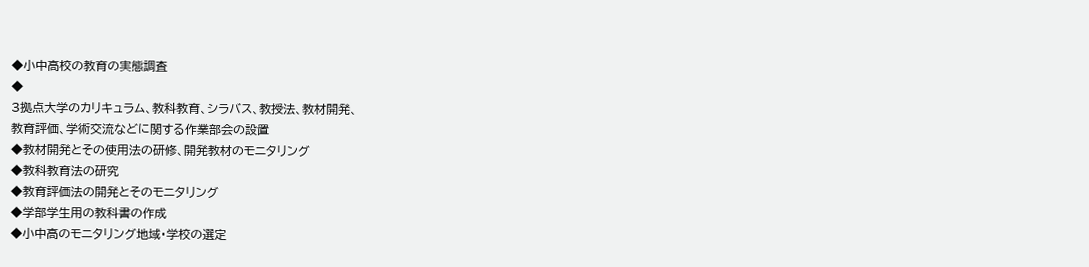◆小中高校の教育の実態調査
◆
3拠点大学のカリキュラム、教科教育、シラバス、教授法、教材開発、
教育評価、学術交流などに関する作業部会の設置
◆教材開発とその使用法の研修、開発教材のモニタリング
◆教科教育法の研究
◆教育評価法の開発とそのモニタリング
◆学部学生用の教科書の作成
◆小中高のモニタリング地域・学校の選定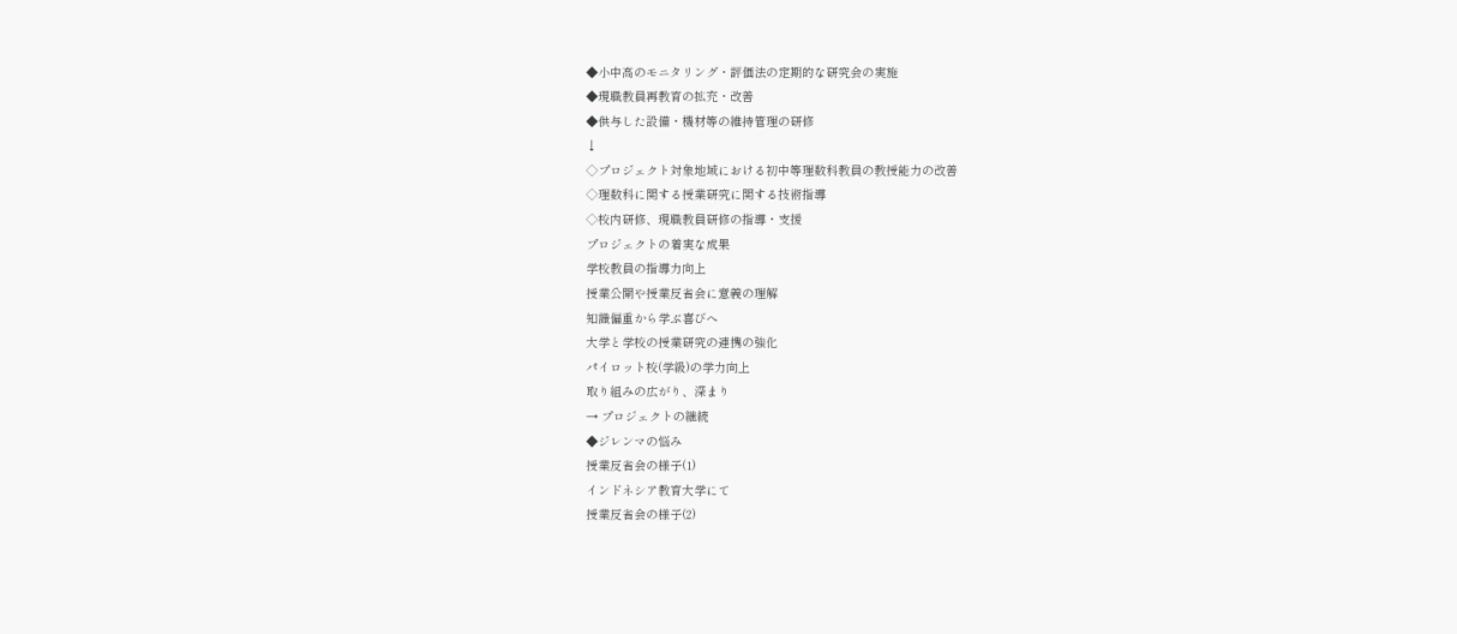◆小中高のモニタリング・評価法の定期的な研究会の実施
◆現職教員再教育の拡充・改善
◆供与した設備・機材等の維持管理の研修
↓
◇プロジェクト対象地域における初中等理数科教員の教授能力の改善
◇理数科に関する授業研究に関する技術指導
◇校内研修、現職教員研修の指導・支援
プロジェクトの着実な成果
学校教員の指導力向上
授業公開や授業反省会に意義の理解
知識偏重から学ぶ喜びへ
大学と学校の授業研究の連携の強化
パイロット校(学級)の学力向上
取り組みの広がり、深まり
→ プロジェクトの継続
◆ジレンマの悩み
授業反省会の様子(1)
インドネシア教育大学にて
授業反省会の様子(2)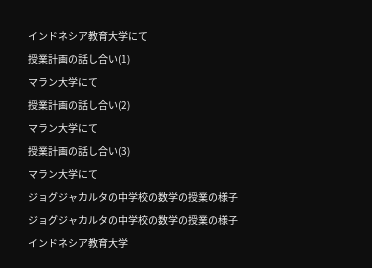インドネシア教育大学にて
授業計画の話し合い(1)
マラン大学にて
授業計画の話し合い(2)
マラン大学にて
授業計画の話し合い(3)
マラン大学にて
ジョグジャカルタの中学校の数学の授業の様子
ジョグジャカルタの中学校の数学の授業の様子
インドネシア教育大学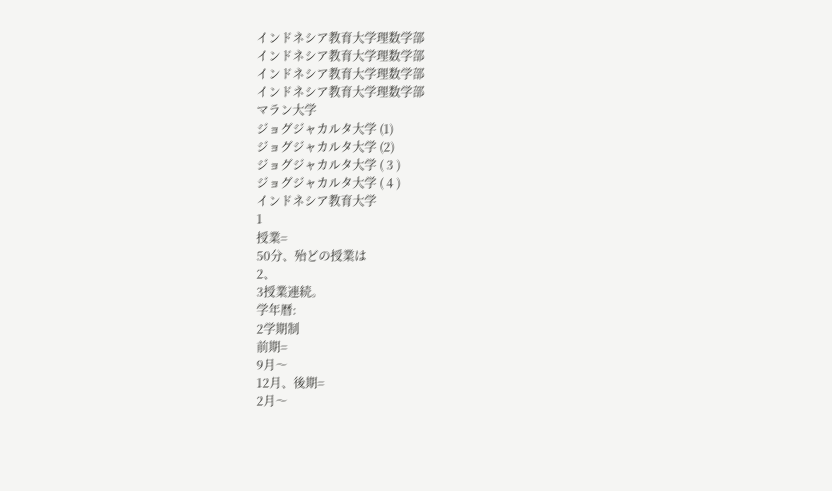インドネシア教育大学理数学部
インドネシア教育大学理数学部
インドネシア教育大学理数学部
インドネシア教育大学理数学部
マラン大学
ジョグジャカルタ大学 (1)
ジョグジャカルタ大学 (2)
ジョグジャカルタ大学 ( 3 )
ジョグジャカルタ大学 ( 4 )
インドネシア教育大学
1
授業=
50分、殆どの授業は
2、
3授業連続。
学年暦:
2学期制
前期=
9月〜
12月、後期=
2月〜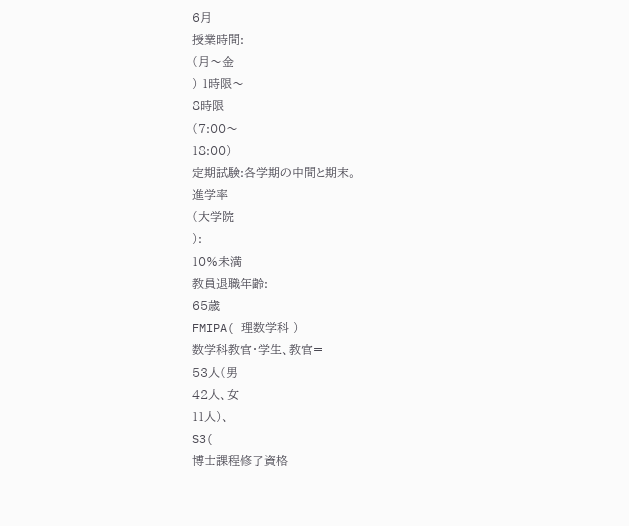6月
授業時間:
(月〜金
) 1時限〜
8時限
(7:00〜
18:00)
定期試験:各学期の中間と期末。
進学率
(大学院
):
10%未満
教員退職年齢:
65歳
FMIPA( 理数学科 )
数学科教官・学生、教官=
53人(男
42人、女
11人)、
S3(
博士課程修了資格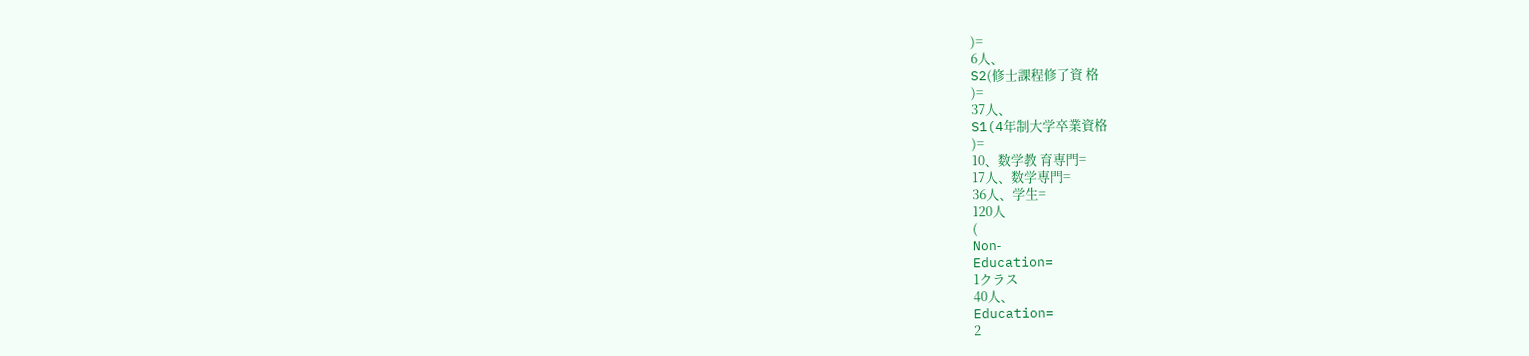)=
6人、
S2(修士課程修了資 格
)=
37人、
S1(4年制大学卒業資格
)=
10、数学教 育専門=
17人、数学専門=
36人、学生=
120人
(
Non‐
Education=
1クラス
40人、
Education=
2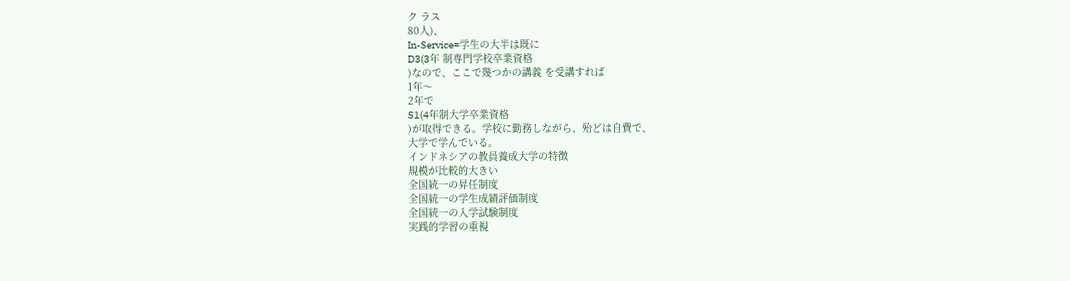ク ラス
80人)、
In-Service=学生の大半は既に
D3(3年 制専門学校卒業資格
)なので、ここで幾つかの講義 を受講すれば
1年〜
2年で
S1(4年制大学卒業資格
)が取得できる。学校に勤務しながら、殆どは自費で、
大学で学んでいる。
インドネシアの教員養成大学の特徴
規模が比較的大きい
全国統一の昇任制度
全国統一の学生成績評価制度
全国統一の入学試験制度
実践的学習の重視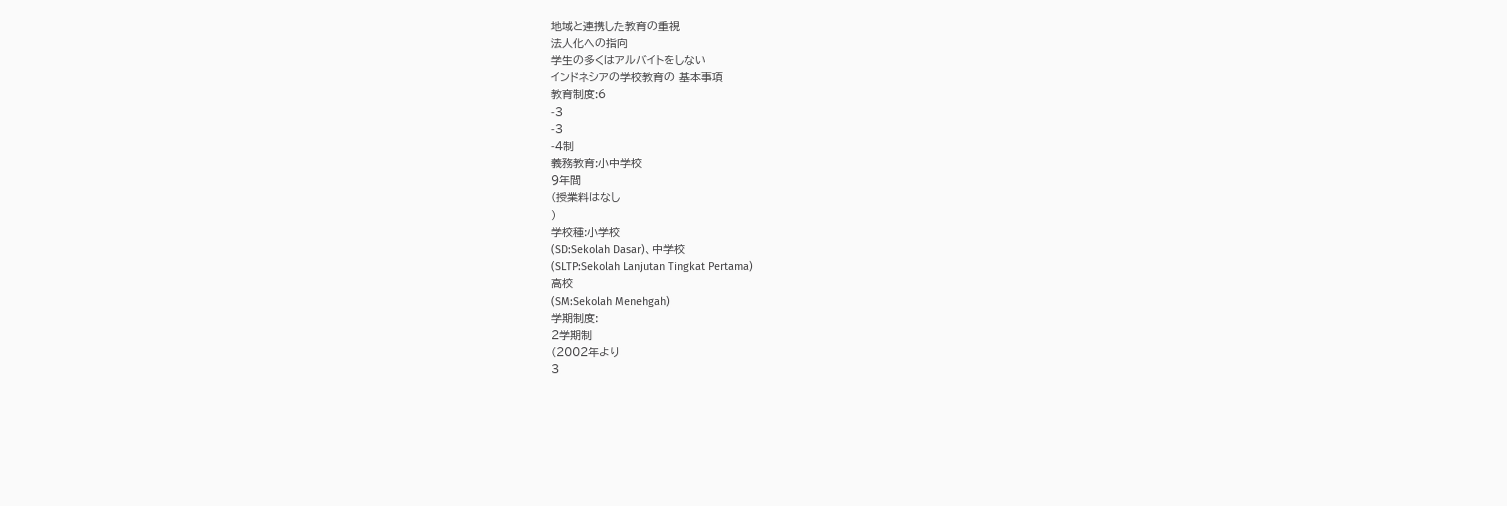地域と連携した教育の重視
法人化への指向
学生の多くはアルバイトをしない
インドネシアの学校教育の 基本事項
教育制度:6
-3
-3
-4制
義務教育:小中学校
9年間
(授業料はなし
)
学校種:小学校
(SD:Sekolah Dasar)、中学校
(SLTP:Sekolah Lanjutan Tingkat Pertama)
高校
(SM:Sekolah Menehgah)
学期制度:
2学期制
(2002年より
3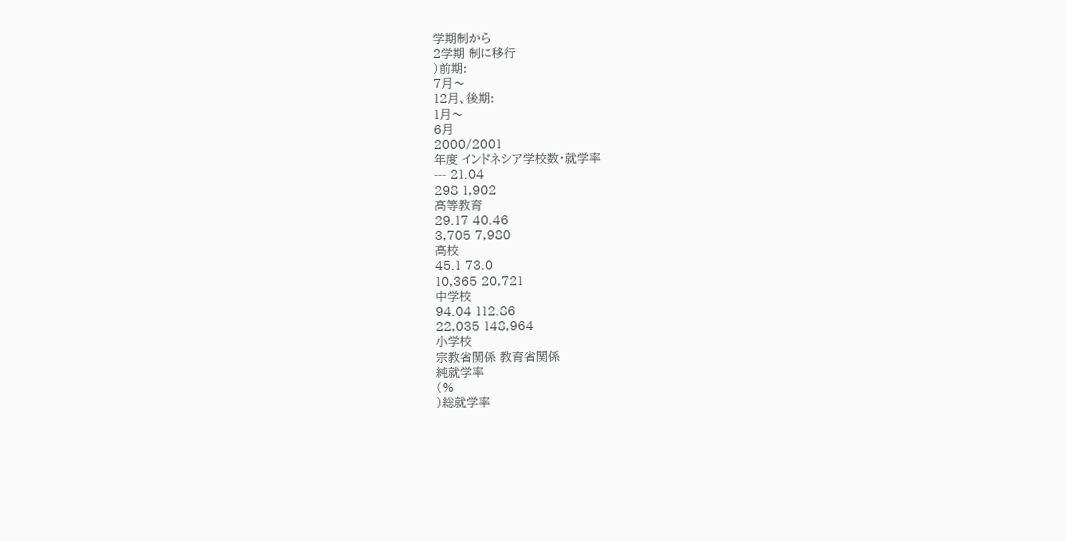学期制から
2学期 制に移行
)前期:
7月〜
12月、後期:
1月〜
6月
2000/2001
年度 インドネシア学校数・就学率
--- 21.04
298 1,902
高等教育
29.17 40.46
3,705 7,980
高校
45.1 73.0
10,365 20,721
中学校
94.04 112.86
22,035 148,964
小学校
宗教省関係 教育省関係
純就学率
(%
)総就学率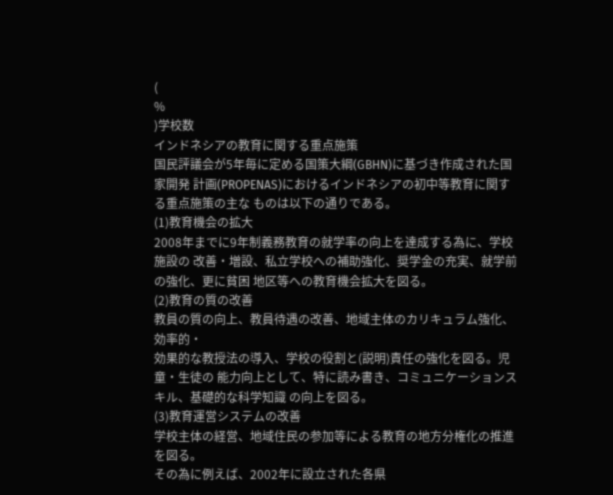(
%
)学校数
インドネシアの教育に関する重点施策
国民評議会が5年毎に定める国策大綱(GBHN)に基づき作成された国家開発 計画(PROPENAS)におけるインドネシアの初中等教育に関する重点施策の主な ものは以下の通りである。
(1)教育機会の拡大
2008年までに9年制義務教育の就学率の向上を達成する為に、学校施設の 改善・増設、私立学校への補助強化、奨学金の充実、就学前の強化、更に貧困 地区等への教育機会拡大を図る。
(2)教育の質の改善
教員の質の向上、教員待遇の改善、地域主体のカリキュラム強化、効率的・
効果的な教授法の導入、学校の役割と(説明)責任の強化を図る。児童・生徒の 能力向上として、特に読み書き、コミュニケーションスキル、基礎的な科学知識 の向上を図る。
(3)教育運営システムの改善
学校主体の経営、地域住民の参加等による教育の地方分権化の推進を図る。
その為に例えば、2002年に設立された各県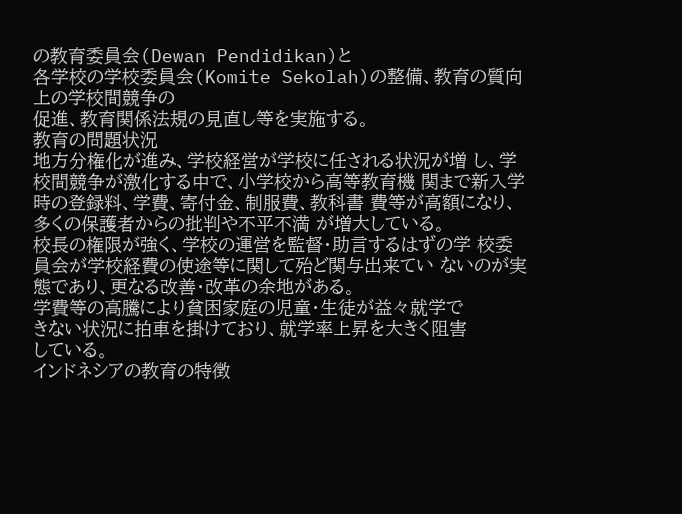の教育委員会(Dewan Pendidikan)と
各学校の学校委員会(Komite Sekolah)の整備、教育の質向上の学校間競争の
促進、教育関係法規の見直し等を実施する。
教育の問題状況
地方分権化が進み、学校経営が学校に任される状況が増 し、学校間競争が激化する中で、小学校から高等教育機 関まで新入学時の登録料、学費、寄付金、制服費、教科書 費等が高額になり、多くの保護者からの批判や不平不満 が増大している。
校長の権限が強く、学校の運営を監督・助言するはずの学 校委員会が学校経費の使途等に関して殆ど関与出来てい ないのが実態であり、更なる改善・改革の余地がある。
学費等の高騰により貧困家庭の児童・生徒が益々就学で
きない状況に拍車を掛けており、就学率上昇を大きく阻害
している。
インドネシアの教育の特徴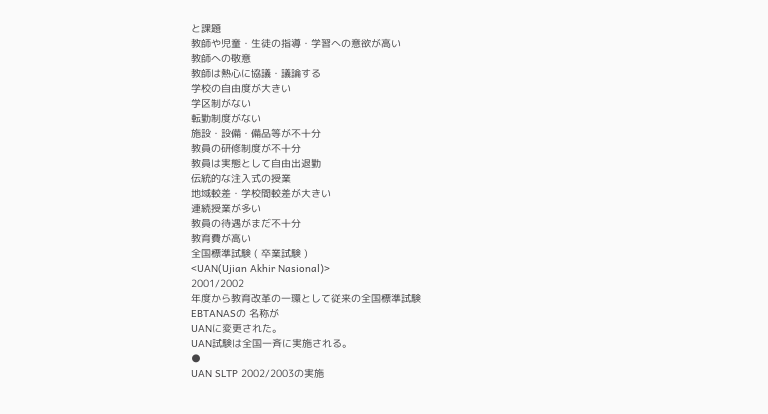と課題
教師や児童・生徒の指導・学習への意欲が高い
教師への敬意
教師は熱心に協議・議論する
学校の自由度が大きい
学区制がない
転勤制度がない
施設・設備・備品等が不十分
教員の研修制度が不十分
教員は実態として自由出退勤
伝統的な注入式の授業
地域較差・学校間較差が大きい
連続授業が多い
教員の待遇がまだ不十分
教育費が高い
全国標準試験 ( 卒業試験 )
<UAN(Ujian Akhir Nasional)>
2001/2002
年度から教育改革の一環として従来の全国標準試験
EBTANASの 名称が
UANに変更された。
UAN試験は全国一斉に実施される。
●
UAN SLTP 2002/2003の実施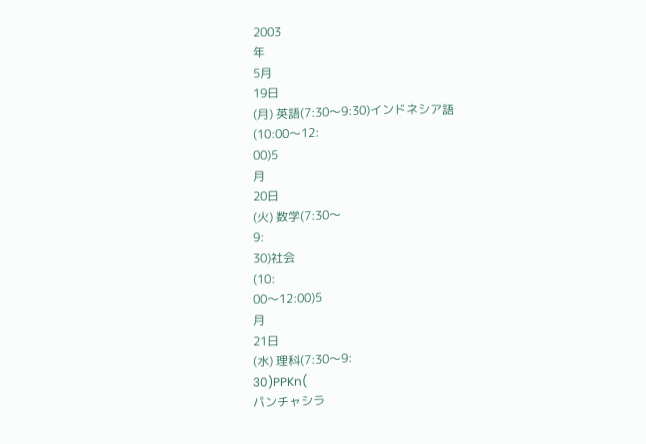2003
年
5月
19日
(月) 英語(7:30〜9:30)インドネシア語
(10:00〜12:
00)5
月
20日
(火) 数学(7:30〜
9:
30)社会
(10:
00〜12:00)5
月
21日
(水) 理科(7:30〜9:
30)PPKn(
パンチャシラ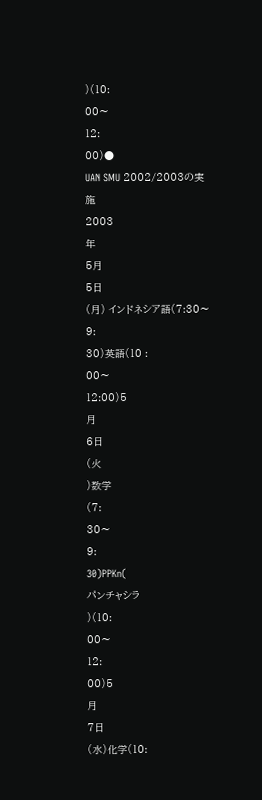)(10:
00〜
12:
00)●
UAN SMU 2002/2003の実施
2003
年
5月
5日
(月) インドネシア語(7:30〜9:
30)英語(10 :
00〜
12:00)5
月
6日
(火
)数学
(7:
30〜
9:
30)PPKn(
パンチャシラ
)(10:
00〜
12:
00)5
月
7日
(水)化学(10: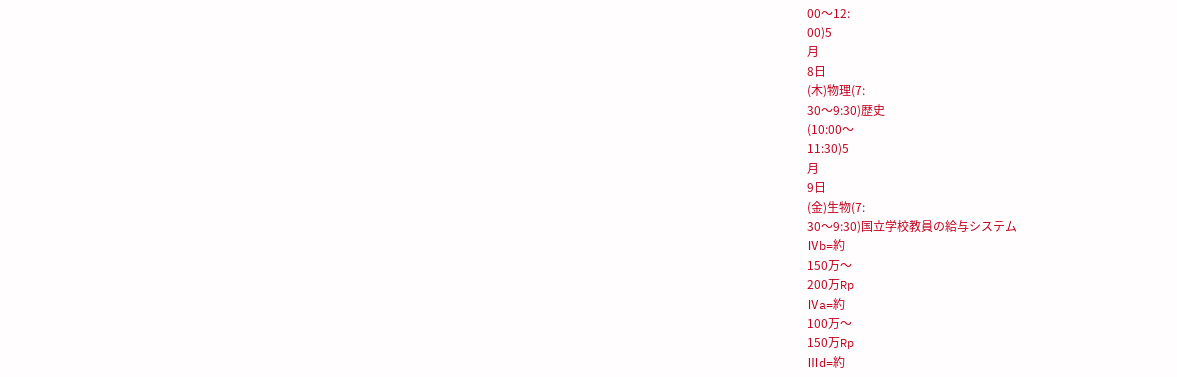00〜12:
00)5
月
8日
(木)物理(7:
30〜9:30)歴史
(10:00〜
11:30)5
月
9日
(金)生物(7:
30〜9:30)国立学校教員の給与システム
Ⅳb=約
150万〜
200万Rp
Ⅳa=約
100万〜
150万Rp
Ⅲd=約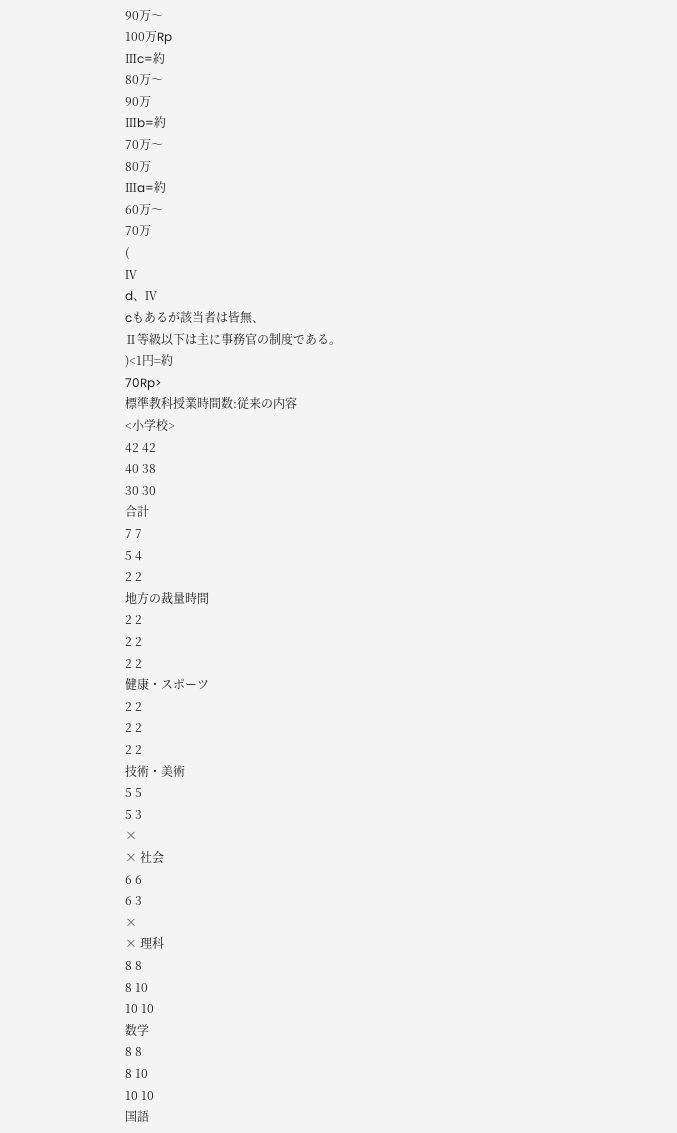90万〜
100万Rp
Ⅲc=約
80万〜
90万
Ⅲb=約
70万〜
80万
Ⅲa=約
60万〜
70万
(
Ⅳ
d、Ⅳ
cもあるが該当者は皆無、
Ⅱ等級以下は主に事務官の制度である。
)<1円=約
70Rp>
標準教科授業時間数:従来の内容
<小学校>
42 42
40 38
30 30
合計
7 7
5 4
2 2
地方の裁量時間
2 2
2 2
2 2
健康・スポーツ
2 2
2 2
2 2
技術・美術
5 5
5 3
×
× 社会
6 6
6 3
×
× 理科
8 8
8 10
10 10
数学
8 8
8 10
10 10
国語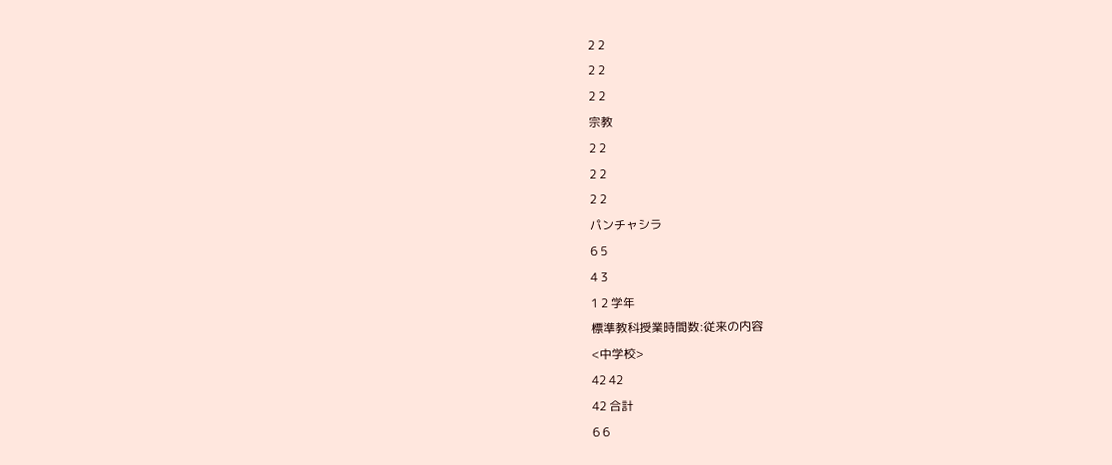2 2
2 2
2 2
宗教
2 2
2 2
2 2
パンチャシラ
6 5
4 3
1 2 学年
標準教科授業時間数:従来の内容
<中学校>
42 42
42 合計
6 6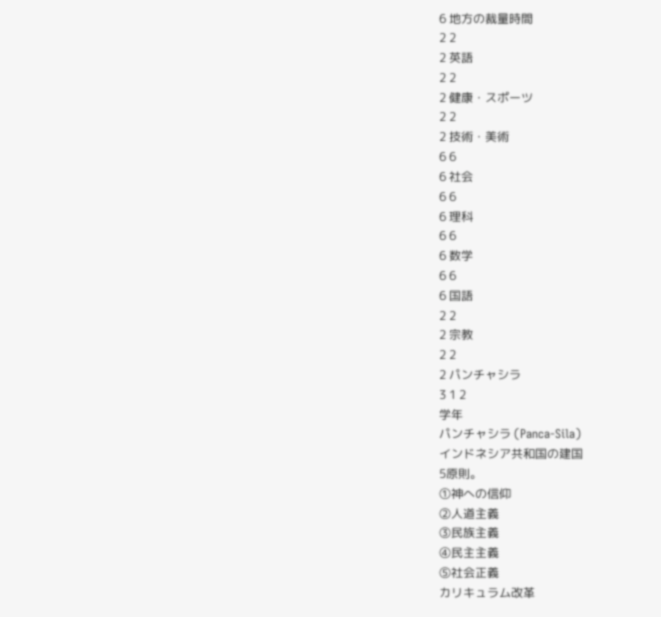6 地方の裁量時間
2 2
2 英語
2 2
2 健康・スポーツ
2 2
2 技術・美術
6 6
6 社会
6 6
6 理科
6 6
6 数学
6 6
6 国語
2 2
2 宗教
2 2
2 パンチャシラ
3 1 2
学年
パンチャシラ (Panca-Sila)
インドネシア共和国の建国
5原則。
①神への信仰
②人道主義
③民族主義
④民主主義
⑤社会正義
カリキュラム改革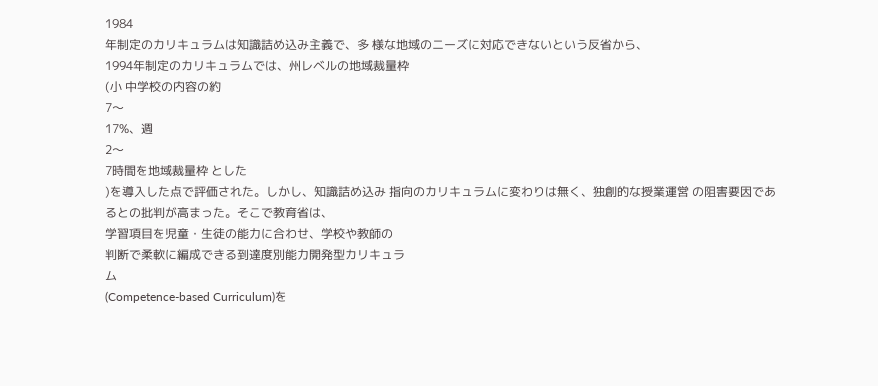1984
年制定のカリキュラムは知識詰め込み主義で、多 様な地域のニーズに対応できないという反省から、
1994年制定のカリキュラムでは、州レベルの地域裁量枠
(小 中学校の内容の約
7〜
17%、週
2〜
7時間を地域裁量枠 とした
)を導入した点で評価された。しかし、知識詰め込み 指向のカリキュラムに変わりは無く、独創的な授業運営 の阻害要因であるとの批判が高まった。そこで教育省は、
学習項目を児童・生徒の能力に合わせ、学校や教師の
判断で柔軟に編成できる到達度別能力開発型カリキュラ
ム
(Competence-based Curriculum)を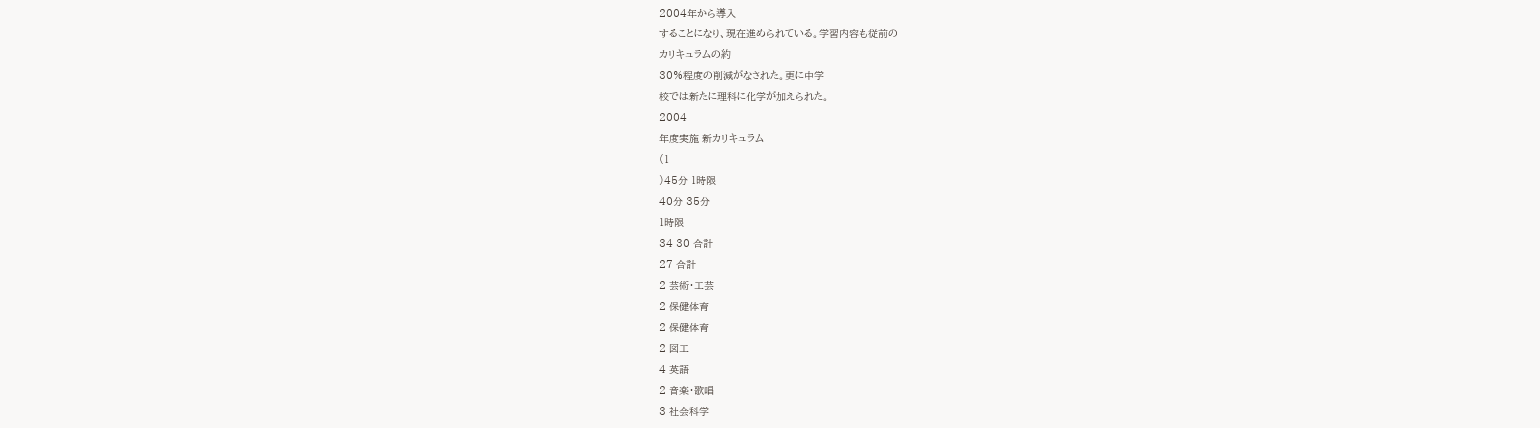2004年から導入
することになり、現在進められている。学習内容も従前の
カリキュラムの約
30%程度の削減がなされた。更に中学
校では新たに理科に化学が加えられた。
2004
年度実施 新カリキュラム
(1
)45分 1時限
40分 35分
1時限
34 30 合計
27 合計
2 芸術・工芸
2 保健体育
2 保健体育
2 図工
4 英語
2 音楽・歌唱
3 社会科学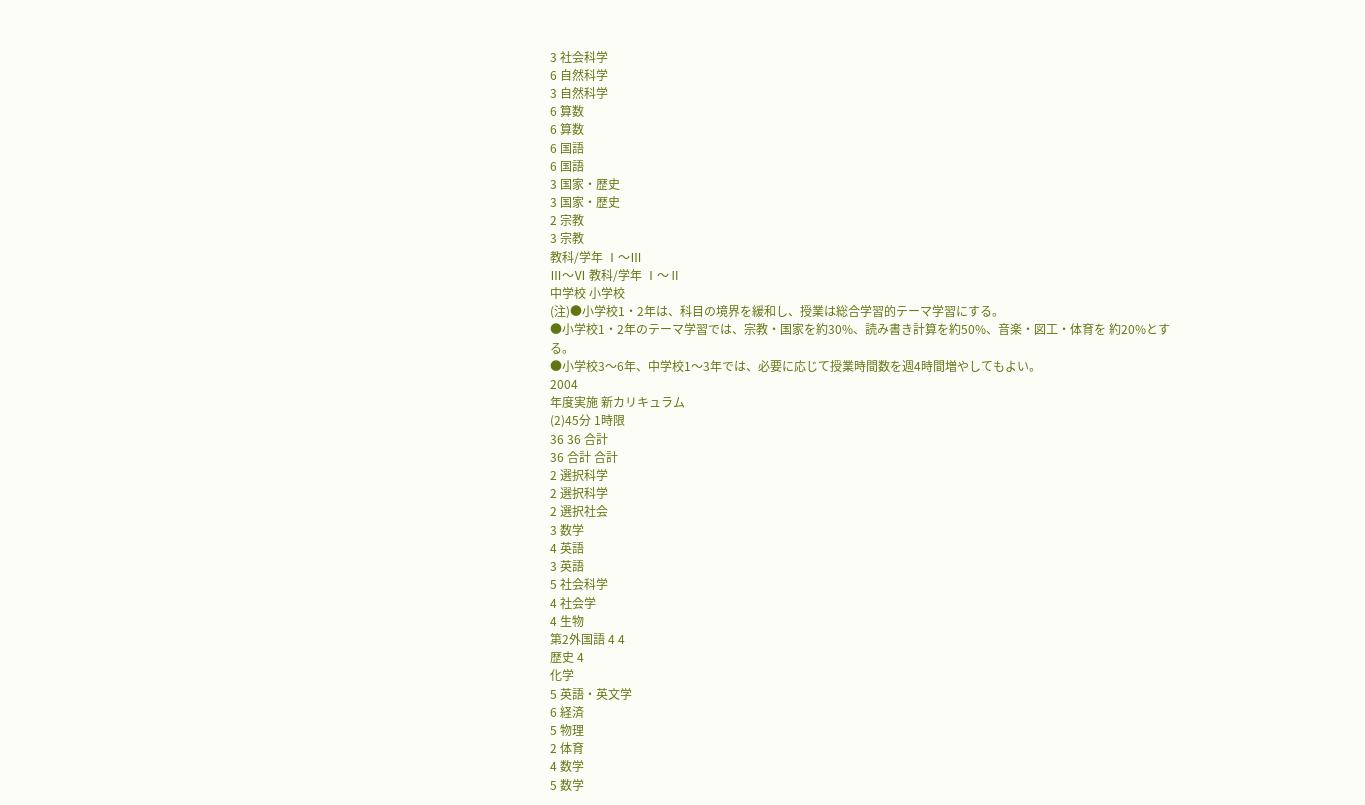3 社会科学
6 自然科学
3 自然科学
6 算数
6 算数
6 国語
6 国語
3 国家・歴史
3 国家・歴史
2 宗教
3 宗教
教科/学年 Ⅰ〜Ⅲ
Ⅲ〜Ⅵ 教科/学年 Ⅰ〜Ⅱ
中学校 小学校
(注)●小学校1・2年は、科目の境界を緩和し、授業は総合学習的テーマ学習にする。
●小学校1・2年のテーマ学習では、宗教・国家を約30%、読み書き計算を約50%、音楽・図工・体育を 約20%とする。
●小学校3〜6年、中学校1〜3年では、必要に応じて授業時間数を週4時間増やしてもよい。
2004
年度実施 新カリキュラム
(2)45分 1時限
36 36 合計
36 合計 合計
2 選択科学
2 選択科学
2 選択社会
3 数学
4 英語
3 英語
5 社会科学
4 社会学
4 生物
第2外国語 4 4
歴史 4
化学
5 英語・英文学
6 経済
5 物理
2 体育
4 数学
5 数学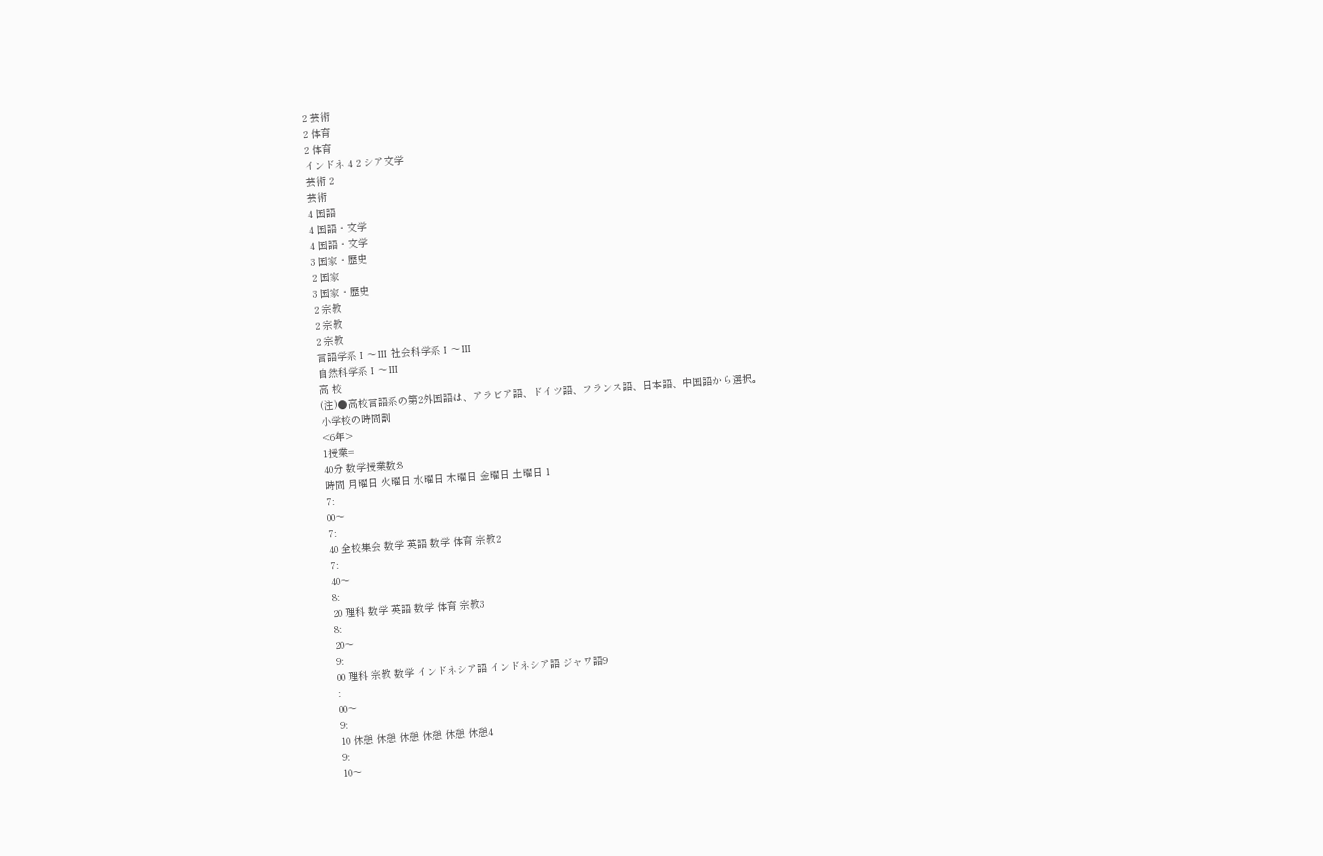2 芸術
2 体育
2 体育
インドネ 4 2 シア文学
芸術 2
芸術
4 国語
4 国語・文学
4 国語・文学
3 国家・歴史
2 国家
3 国家・歴史
2 宗教
2 宗教
2 宗教
言語学系Ⅰ〜Ⅲ 社会科学系Ⅰ〜Ⅲ
自然科学系Ⅰ〜Ⅲ
高 校
(注)●高校言語系の第2外国語は、アラビア語、ドイツ語、フランス語、日本語、中国語から選択。
小学校の時間割
<6年>
1授業=
40分 数学授業数:8
時間 月曜日 火曜日 水曜日 木曜日 金曜日 土曜日 1
7:
00〜
7:
40 全校集会 数学 英語 数学 体育 宗教2
7:
40〜
8:
20 理科 数学 英語 数学 体育 宗教3
8:
20〜
9:
00 理科 宗教 数学 インドネシア語 インドネシア語 ジャワ語9
:
00〜
9:
10 休憩 休憩 休憩 休憩 休憩 休憩4
9:
10〜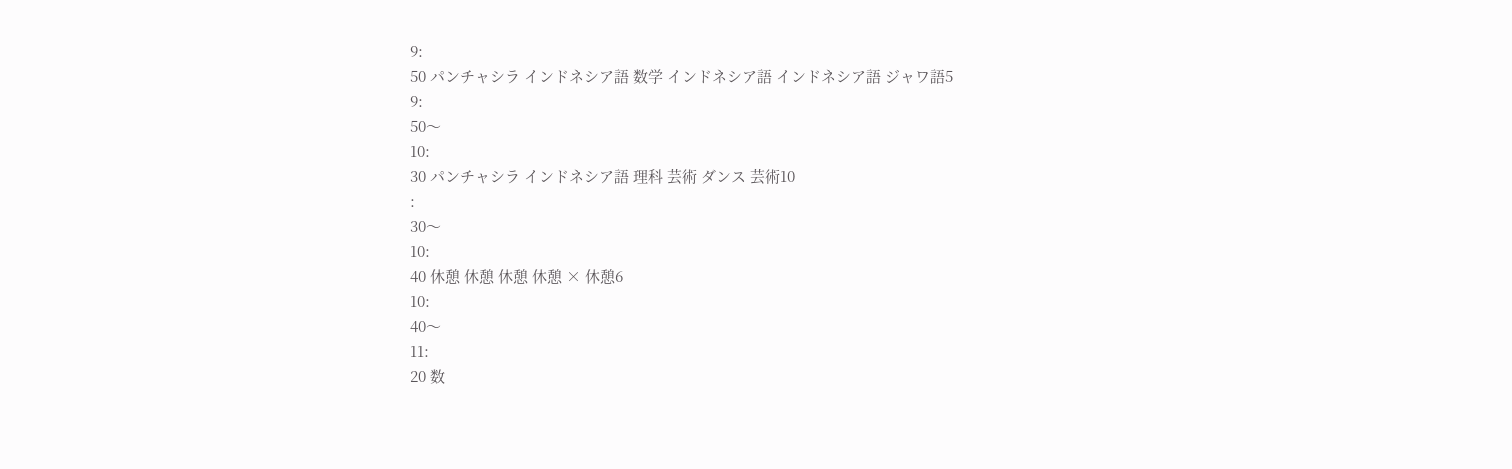9:
50 パンチャシラ インドネシア語 数学 インドネシア語 インドネシア語 ジャワ語5
9:
50〜
10:
30 パンチャシラ インドネシア語 理科 芸術 ダンス 芸術10
:
30〜
10:
40 休憩 休憩 休憩 休憩 × 休憩6
10:
40〜
11:
20 数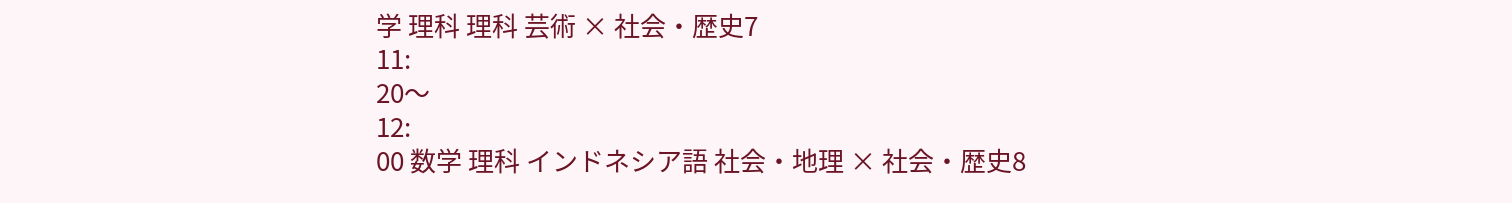学 理科 理科 芸術 × 社会・歴史7
11:
20〜
12:
00 数学 理科 インドネシア語 社会・地理 × 社会・歴史8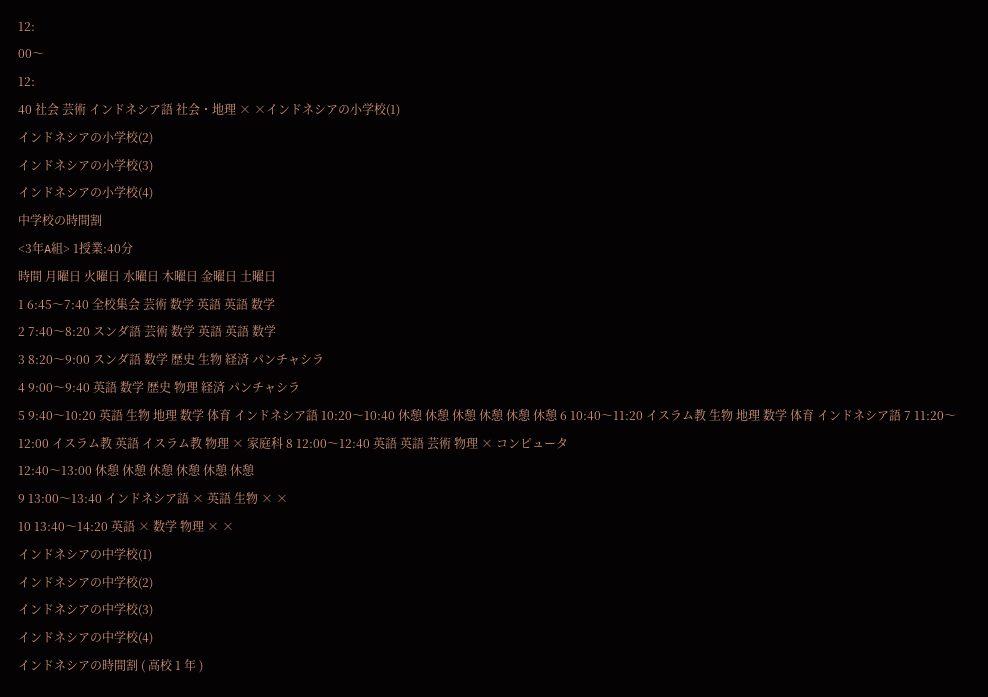12:
00〜
12:
40 社会 芸術 インドネシア語 社会・地理 × ×インドネシアの小学校(1)
インドネシアの小学校(2)
インドネシアの小学校(3)
インドネシアの小学校(4)
中学校の時間割
<3年A組> 1授業:40分
時間 月曜日 火曜日 水曜日 木曜日 金曜日 土曜日
1 6:45〜7:40 全校集会 芸術 数学 英語 英語 数学
2 7:40〜8:20 スンダ語 芸術 数学 英語 英語 数学
3 8:20〜9:00 スンダ語 数学 歴史 生物 経済 パンチャシラ
4 9:00〜9:40 英語 数学 歴史 物理 経済 パンチャシラ
5 9:40〜10:20 英語 生物 地理 数学 体育 インドネシア語 10:20〜10:40 休憩 休憩 休憩 休憩 休憩 休憩 6 10:40〜11:20 イスラム教 生物 地理 数学 体育 インドネシア語 7 11:20〜12:00 イスラム教 英語 イスラム教 物理 × 家庭科 8 12:00〜12:40 英語 英語 芸術 物理 × コンピュータ
12:40〜13:00 休憩 休憩 休憩 休憩 休憩 休憩
9 13:00〜13:40 インドネシア語 × 英語 生物 × ×
10 13:40〜14:20 英語 × 数学 物理 × ×
インドネシアの中学校(1)
インドネシアの中学校(2)
インドネシアの中学校(3)
インドネシアの中学校(4)
インドネシアの時間割 ( 高校 1 年 )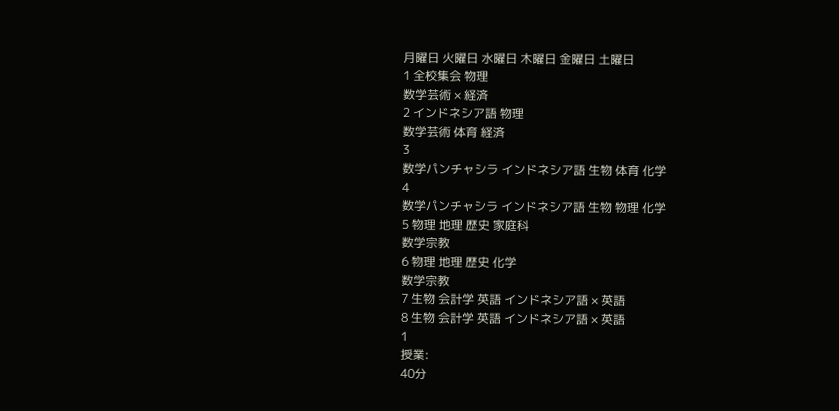月曜日 火曜日 水曜日 木曜日 金曜日 土曜日
1 全校集会 物理
数学芸術 × 経済
2 インドネシア語 物理
数学芸術 体育 経済
3
数学パンチャシラ インドネシア語 生物 体育 化学
4
数学パンチャシラ インドネシア語 生物 物理 化学
5 物理 地理 歴史 家庭科
数学宗教
6 物理 地理 歴史 化学
数学宗教
7 生物 会計学 英語 インドネシア語 × 英語
8 生物 会計学 英語 インドネシア語 × 英語
1
授業:
40分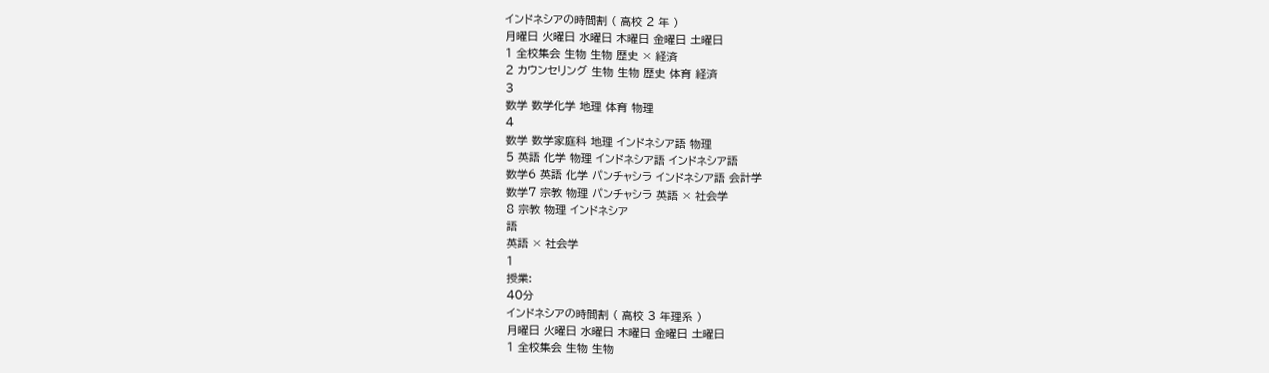インドネシアの時間割 ( 高校 2 年 )
月曜日 火曜日 水曜日 木曜日 金曜日 土曜日
1 全校集会 生物 生物 歴史 × 経済
2 カウンセリング 生物 生物 歴史 体育 経済
3
数学 数学化学 地理 体育 物理
4
数学 数学家庭科 地理 インドネシア語 物理
5 英語 化学 物理 インドネシア語 インドネシア語
数学6 英語 化学 パンチャシラ インドネシア語 会計学
数学7 宗教 物理 パンチャシラ 英語 × 社会学
8 宗教 物理 インドネシア
語
英語 × 社会学
1
授業:
40分
インドネシアの時間割 ( 高校 3 年理系 )
月曜日 火曜日 水曜日 木曜日 金曜日 土曜日
1 全校集会 生物 生物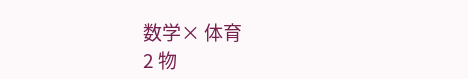数学× 体育
2 物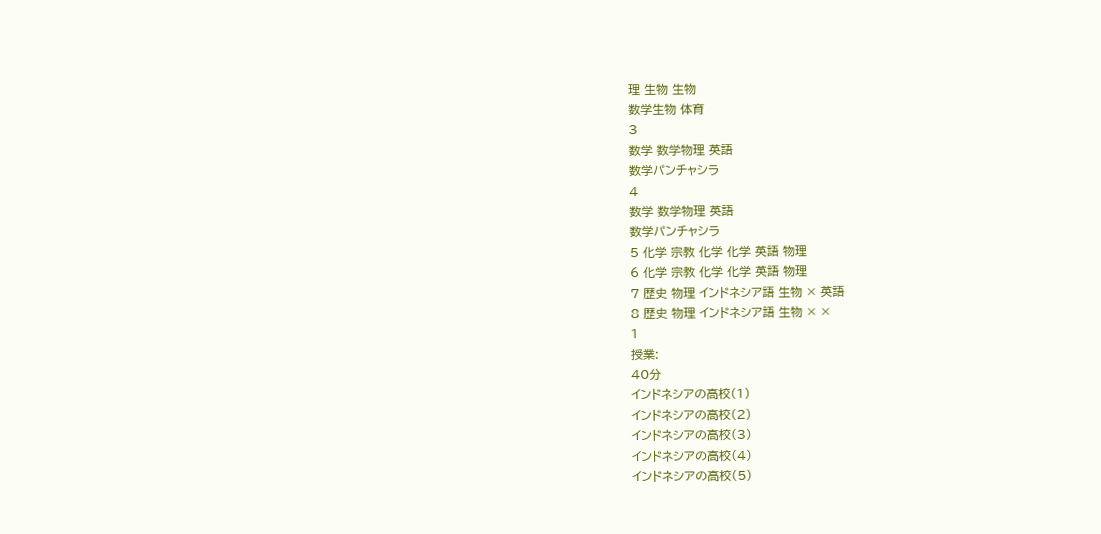理 生物 生物
数学生物 体育
3
数学 数学物理 英語
数学パンチャシラ
4
数学 数学物理 英語
数学パンチャシラ
5 化学 宗教 化学 化学 英語 物理
6 化学 宗教 化学 化学 英語 物理
7 歴史 物理 インドネシア語 生物 × 英語
8 歴史 物理 インドネシア語 生物 × ×
1
授業:
40分
インドネシアの高校(1)
インドネシアの高校(2)
インドネシアの高校(3)
インドネシアの高校(4)
インドネシアの高校(5)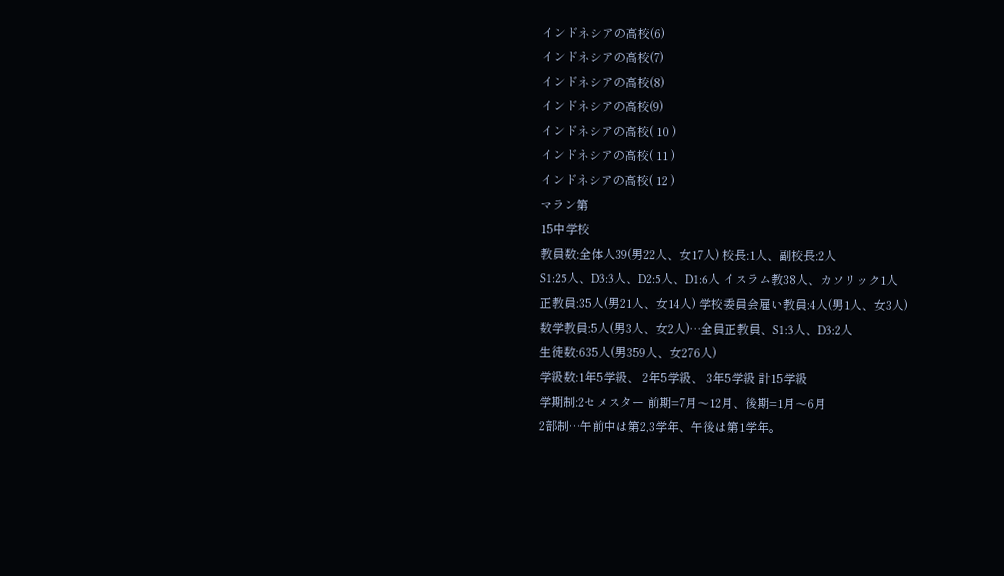インドネシアの高校(6)
インドネシアの高校(7)
インドネシアの高校(8)
インドネシアの高校(9)
インドネシアの高校( 10 )
インドネシアの高校( 11 )
インドネシアの高校( 12 )
マラン第
15中学校
教員数:全体人39(男22人、女17人) 校長:1人、副校長:2人
S1:25人、D3:3人、D2:5人、D1:6人 イスラム教38人、カソリック1人
正教員:35人(男21人、女14人) 学校委員会雇い教員:4人(男1人、女3人)
数学教員:5人(男3人、女2人)…全員正教員、S1:3人、D3:2人
生徒数:635人(男359人、女276人)
学級数:1年5学級、 2年5学級、 3年5学級 計15学級
学期制:2セメスター 前期=7月〜12月、後期=1月〜6月
2部制…午前中は第2,3学年、午後は第1学年。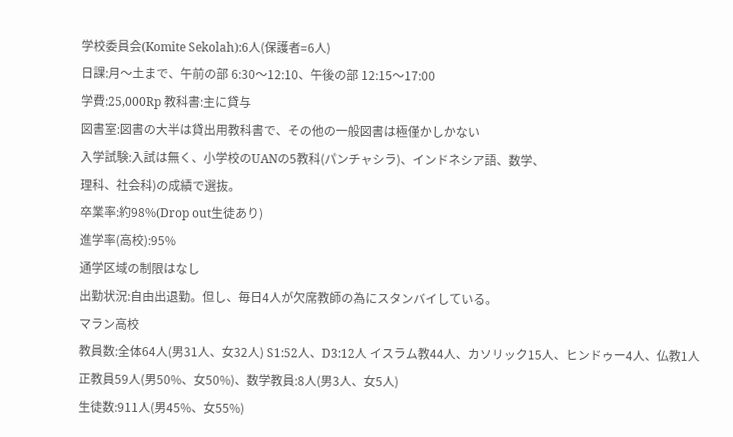学校委員会(Komite Sekolah):6人(保護者=6人)
日課:月〜土まで、午前の部 6:30〜12:10、午後の部 12:15〜17:00
学費:25,000Rp 教科書:主に貸与
図書室:図書の大半は貸出用教科書で、その他の一般図書は極僅かしかない
入学試験:入試は無く、小学校のUANの5教科(パンチャシラ)、インドネシア語、数学、
理科、社会科)の成績で選抜。
卒業率:約98%(Drop out生徒あり)
進学率(高校):95%
通学区域の制限はなし
出勤状況:自由出退勤。但し、毎日4人が欠席教師の為にスタンバイしている。
マラン高校
教員数:全体64人(男31人、女32人) S1:52人、D3:12人 イスラム教44人、カソリック15人、ヒンドゥー4人、仏教1人
正教員59人(男50%、女50%)、数学教員:8人(男3人、女5人)
生徒数:911人(男45%、女55%)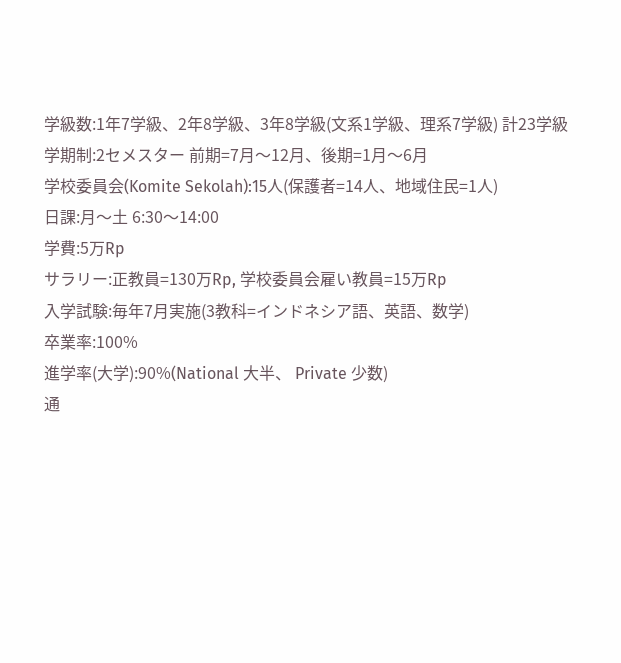学級数:1年7学級、2年8学級、3年8学級(文系1学級、理系7学級) 計23学級
学期制:2セメスター 前期=7月〜12月、後期=1月〜6月
学校委員会(Komite Sekolah):15人(保護者=14人、地域住民=1人)
日課:月〜土 6:30〜14:00
学費:5万Rp
サラリー:正教員=130万Rp, 学校委員会雇い教員=15万Rp
入学試験:毎年7月実施(3教科=インドネシア語、英語、数学)
卒業率:100%
進学率(大学):90%(National 大半、 Private 少数)
通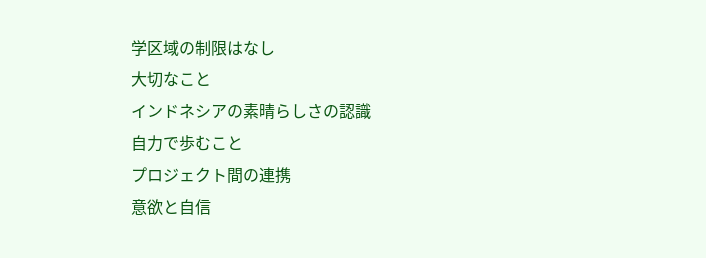学区域の制限はなし
大切なこと
インドネシアの素晴らしさの認識
自力で歩むこと
プロジェクト間の連携
意欲と自信